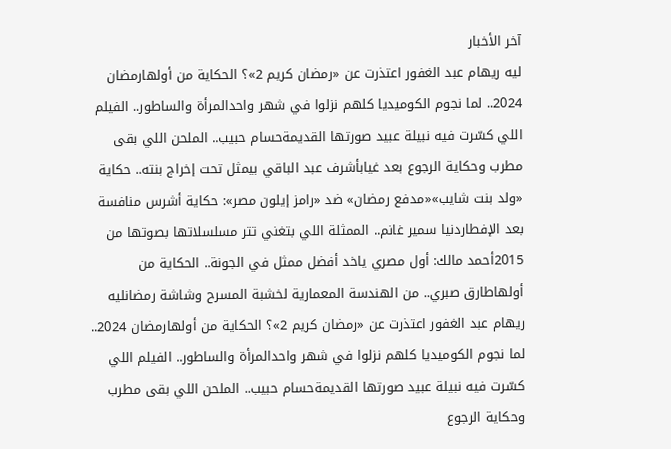آخر الأخبار
ليه ريهام عبد الغفور اعتذرت عن «رمضان كريم 2»؟ الحكاية من أولهارمضان 2024.. لما نجوم الكوميديا كلهم نزلوا في شهر واحدالمرأة والساطور.. الفيلم اللي كسّرت فيه نبيلة عبيد صورتها القديمةحسام حبيب.. الملحن اللي بقى مطرب وحكاية الرجوع بعد غيابأشرف عبد الباقي بيمثل تحت إخراج بنته.. حكاية «ولد بنت شايب»«مدفع رمضان» ضد «رامز إيلون مصر»: حكاية أشرس منافسة بعد الإفطاردنيا سمير غانم.. الممثلة اللي بتغني تتر مسلسلاتها بصوتها من 2015أحمد مالك: أول مصري ياخد أفضل ممثل في الجونة.. الحكاية من أولهاطارق صبري.. من الهندسة المعمارية لخشبة المسرح وشاشة رمضانليه ريهام عبد الغفور اعتذرت عن «رمضان كريم 2»؟ الحكاية من أولهارمضان 2024.. لما نجوم الكوميديا كلهم نزلوا في شهر واحدالمرأة والساطور.. الفيلم اللي كسّرت فيه نبيلة عبيد صورتها القديمةحسام حبيب.. الملحن اللي بقى مطرب وحكاية الرجوع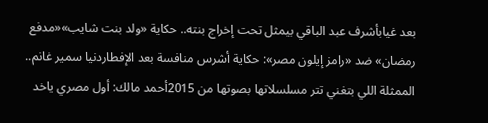بعد غيابأشرف عبد الباقي بيمثل تحت إخراج بنته.. حكاية «ولد بنت شايب»«مدفع رمضان» ضد «رامز إيلون مصر»: حكاية أشرس منافسة بعد الإفطاردنيا سمير غانم.. الممثلة اللي بتغني تتر مسلسلاتها بصوتها من 2015أحمد مالك: أول مصري ياخد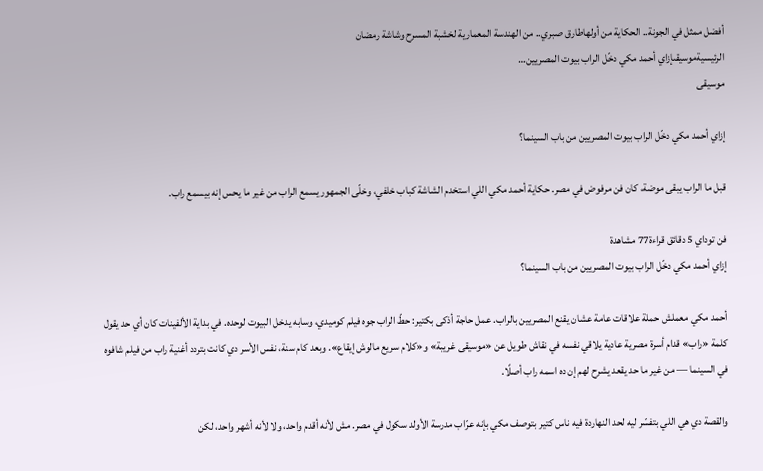أفضل ممثل في الجونة.. الحكاية من أولهاطارق صبري.. من الهندسة المعمارية لخشبة المسرح وشاشة رمضان
الرئيسيةموسيقىإزاي أحمد مكي دخّل الراب بيوت المصريين…
موسيقى

إزاي أحمد مكي دخّل الراب بيوت المصريين من باب السينما؟

قبل ما الراب يبقى موضة، كان فن مرفوض في مصر. حكاية أحمد مكي اللي استخدم الشاشة كباب خلفي، وخلّى الجمهور يسمع الراب من غير ما يحس إنه بيسمع راب.

فن توداي 5 دقائق قراءة77 مشاهدة
إزاي أحمد مكي دخّل الراب بيوت المصريين من باب السينما؟

أحمد مكي معملش حملة علاقات عامة عشان يقنع المصريين بالراب. عمل حاجة أذكى بكتير: حطّ الراب جوه فيلم كوميدي، وسابه يدخل البيوت لوحده. في بداية الألفينات كان أي حد يقول كلمة «راب» قدام أسرة مصرية عادية يلاقي نفسه في نقاش طويل عن «موسيقى غريبة» و«كلام سريع مالوش إيقاع». وبعد كام سنة، نفس الأسر دي كانت بتردد أغنية راب من فيلم شافوه في السينما — من غير ما حد يقعد يشرح لهم إن ده اسمه راب أصلًا.

والقصة دي هي اللي بتفسّر ليه لحد النهاردة فيه ناس كتير بتوصف مكي بإنه عرّاب مدرسة الأولد سكول في مصر. مش لأنه أقدم واحد، ولا لأنه أشهر واحد، لكن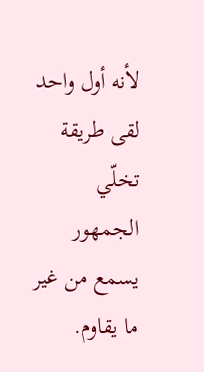لأنه أول واحد لقى طريقة تخلّي الجمهور يسمع من غير ما يقاوم.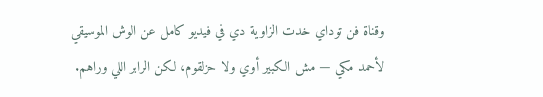وقناة فن توداي خدت الزاوية دي في فيديو كامل عن الوش الموسيقي لأحمد مكي — مش الكبير أوي ولا حزلقوم، لكن الرابر اللي وراهم.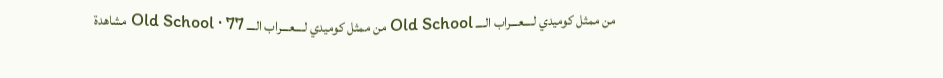من ممثل كوميدي لــــعـــراب الــــ Old School من ممثل كوميدي لــــعـــراب الــــ Old School · 77 مشاهدة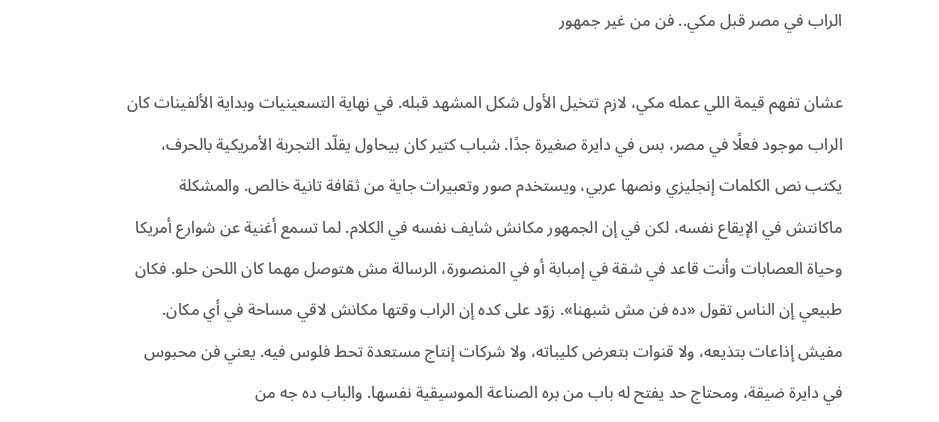الراب في مصر قبل مكي.. فن من غير جمهور

عشان تفهم قيمة اللي عمله مكي، لازم تتخيل الأول شكل المشهد قبله. في نهاية التسعينيات وبداية الألفينات كان الراب موجود فعلًا في مصر، بس في دايرة صغيرة جدًا. شباب كتير كان بيحاول يقلّد التجربة الأمريكية بالحرف، يكتب نص الكلمات إنجليزي ونصها عربي، ويستخدم صور وتعبيرات جاية من ثقافة تانية خالص. والمشكلة ماكانتش في الإيقاع نفسه، لكن في إن الجمهور مكانش شايف نفسه في الكلام. لما تسمع أغنية عن شوارع أمريكا وحياة العصابات وأنت قاعد في شقة في إمبابة أو في المنصورة، الرسالة مش هتوصل مهما كان اللحن حلو. فكان طبيعي إن الناس تقول «ده فن مش شبهنا». زوّد على كده إن الراب وقتها مكانش لاقي مساحة في أي مكان. مفيش إذاعات بتذيعه، ولا قنوات بتعرض كليباته، ولا شركات إنتاج مستعدة تحط فلوس فيه. يعني فن محبوس في دايرة ضيقة، ومحتاج حد يفتح له باب من بره الصناعة الموسيقية نفسها. والباب ده جه من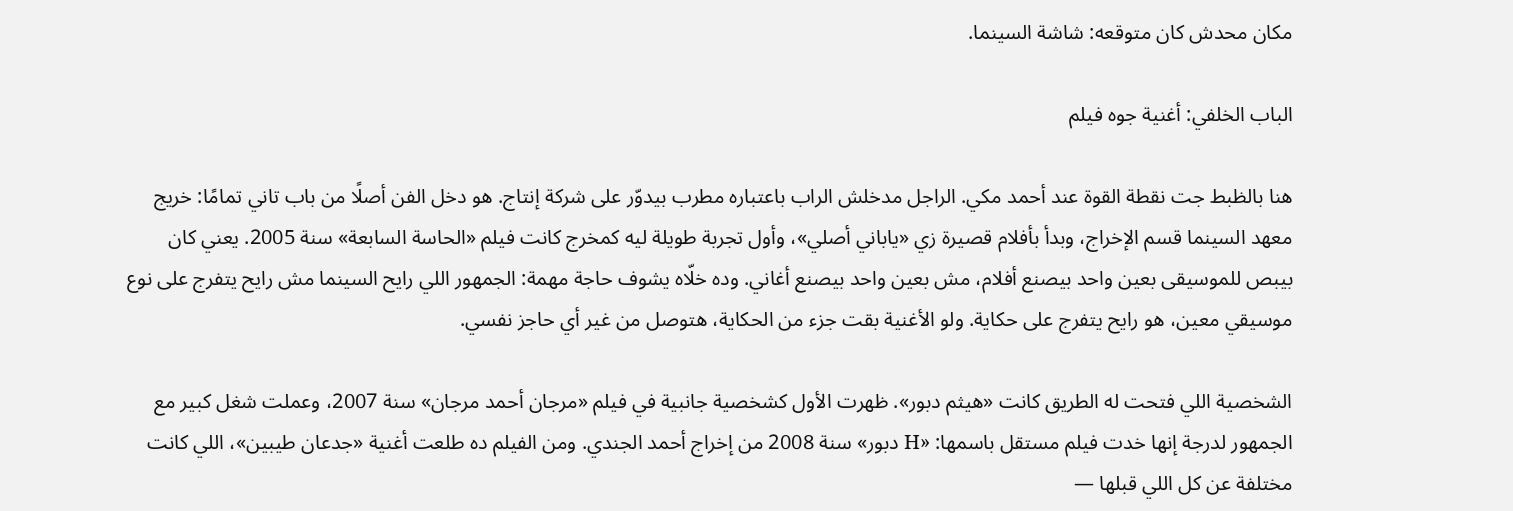مكان محدش كان متوقعه: شاشة السينما.

الباب الخلفي: أغنية جوه فيلم

هنا بالظبط جت نقطة القوة عند أحمد مكي. الراجل مدخلش الراب باعتباره مطرب بيدوّر على شركة إنتاج. هو دخل الفن أصلًا من باب تاني تمامًا: خريج معهد السينما قسم الإخراج، وبدأ بأفلام قصيرة زي «ياباني أصلي»، وأول تجربة طويلة ليه كمخرج كانت فيلم «الحاسة السابعة» سنة 2005. يعني كان بيبص للموسيقى بعين واحد بيصنع أفلام، مش بعين واحد بيصنع أغاني. وده خلّاه يشوف حاجة مهمة: الجمهور اللي رايح السينما مش رايح يتفرج على نوع موسيقي معين، هو رايح يتفرج على حكاية. ولو الأغنية بقت جزء من الحكاية، هتوصل من غير أي حاجز نفسي.

الشخصية اللي فتحت له الطريق كانت «هيثم دبور». ظهرت الأول كشخصية جانبية في فيلم «مرجان أحمد مرجان» سنة 2007، وعملت شغل كبير مع الجمهور لدرجة إنها خدت فيلم مستقل باسمها: «H دبور» سنة 2008 من إخراج أحمد الجندي. ومن الفيلم ده طلعت أغنية «جدعان طيبين»، اللي كانت مختلفة عن كل اللي قبلها —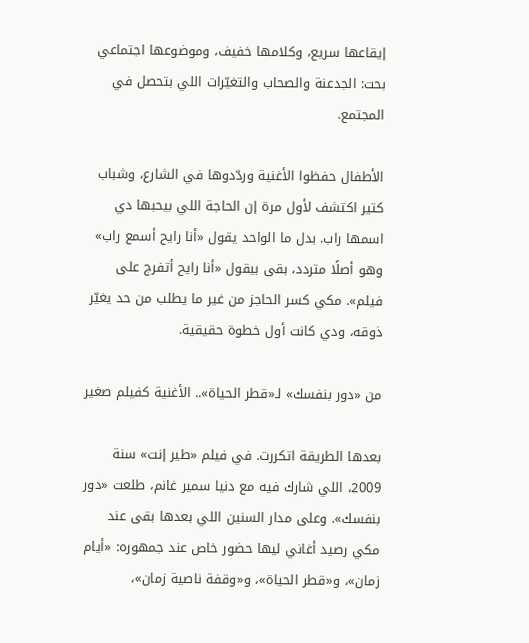إيقاعها سريع، وكلامها خفيف، وموضوعها اجتماعي بحت: الجدعنة والصحاب والتغيّرات اللي بتحصل في المجتمع.

الأطفال حفظوا الأغنية وردّدوها في الشارع، وشباب كتير اكتشف لأول مرة إن الحاجة اللي بيحبها دي اسمها راب. بدل ما الواحد يقول «أنا رايح أسمع راب» وهو أصلًا متردد، بقى بيقول «أنا رايح أتفرج على فيلم». مكي كسر الحاجز من غير ما يطلب من حد يغيّر ذوقه، ودي كانت أول خطوة حقيقية.

من «دور بنفسك» لـ«قطر الحياة».. الأغنية كفيلم صغير

بعدها الطريقة اتكررت. في فيلم «طير إنت» سنة 2009، اللي شارك فيه مع دنيا سمير غانم، طلعت «دور بنفسك». وعلى مدار السنين اللي بعدها بقى عند مكي رصيد أغاني ليها حضور خاص عند جمهوره: «أيام زمان»، و«قطر الحياة»، و«وقفة ناصية زمان»،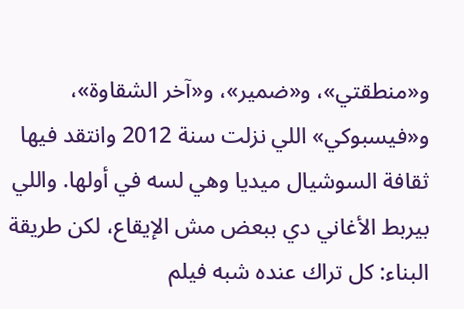و«منطقتي»، و«ضمير»، و«آخر الشقاوة»، و«فيسبوكي» اللي نزلت سنة 2012 وانتقد فيها ثقافة السوشيال ميديا وهي لسه في أولها. واللي بيربط الأغاني دي ببعض مش الإيقاع، لكن طريقة البناء: كل تراك عنده شبه فيلم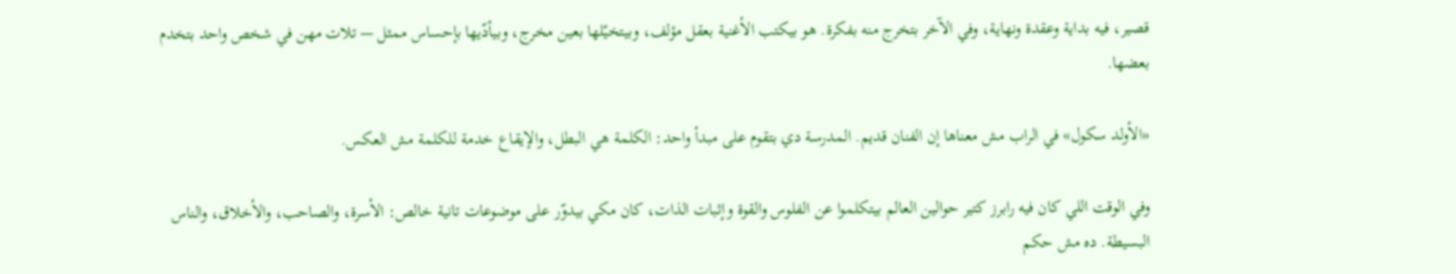قصير، فيه بداية وعقدة ونهاية، وفي الآخر بتخرج منه بفكرة. هو بيكتب الأغنية بعقل مؤلف، وبيتخيّلها بعين مخرج، وبيأدّيها بإحساس ممثل — تلات مهن في شخص واحد بتخدم بعضها.

«الأولد سكول» في الراب مش معناها إن الفنان قديم. المدرسة دي بتقوم على مبدأ واحد: الكلمة هي البطل، والإيقاع خدمة للكلمة مش العكس.

وفي الوقت اللي كان فيه رابرز كتير حوالين العالم بيتكلموا عن الفلوس والقوة وإثبات الذات، كان مكي بيدوّر على موضوعات تانية خالص: الأسرة، والصاحب، والأخلاق، والناس البسيطة. ده مش حكم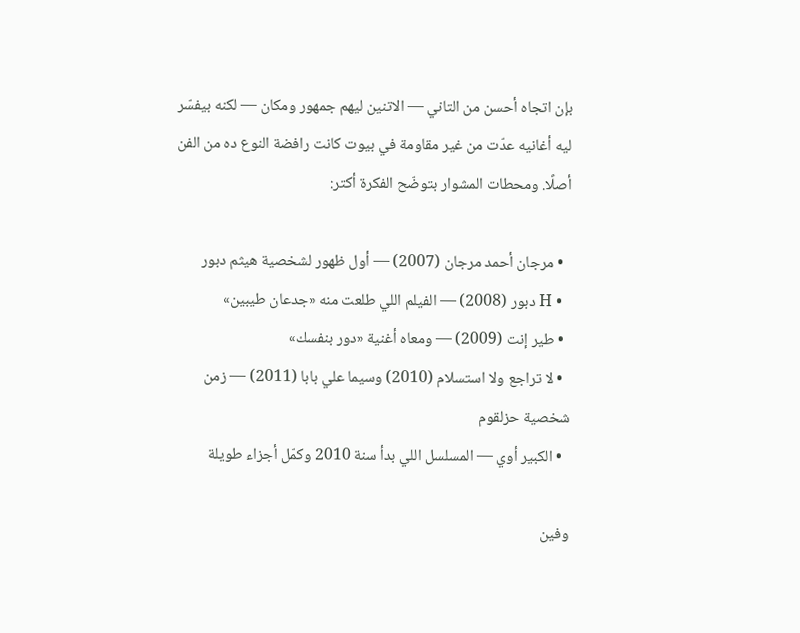بإن اتجاه أحسن من التاني — الاتنين ليهم جمهور ومكان — لكنه بيفسّر ليه أغانيه عدّت من غير مقاومة في بيوت كانت رافضة النوع ده من الفن أصلًا. ومحطات المشوار بتوضّح الفكرة أكتر:

  • مرجان أحمد مرجان (2007) — أول ظهور لشخصية هيثم دبور
  • H دبور (2008) — الفيلم اللي طلعت منه «جدعان طيبين»
  • طير إنت (2009) — ومعاه أغنية «دور بنفسك»
  • لا تراجع ولا استسلام (2010) وسيما علي بابا (2011) — زمن شخصية حزلقوم
  • الكبير أوي — المسلسل اللي بدأ سنة 2010 وكمّل أجزاء طويلة

وفين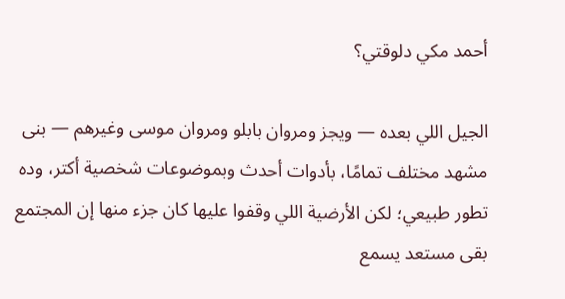أحمد مكي دلوقتي؟

الجيل اللي بعده — ويجز ومروان بابلو ومروان موسى وغيرهم — بنى مشهد مختلف تمامًا، بأدوات أحدث وبموضوعات شخصية أكتر، وده تطور طبيعي؛ لكن الأرضية اللي وقفوا عليها كان جزء منها إن المجتمع بقى مستعد يسمع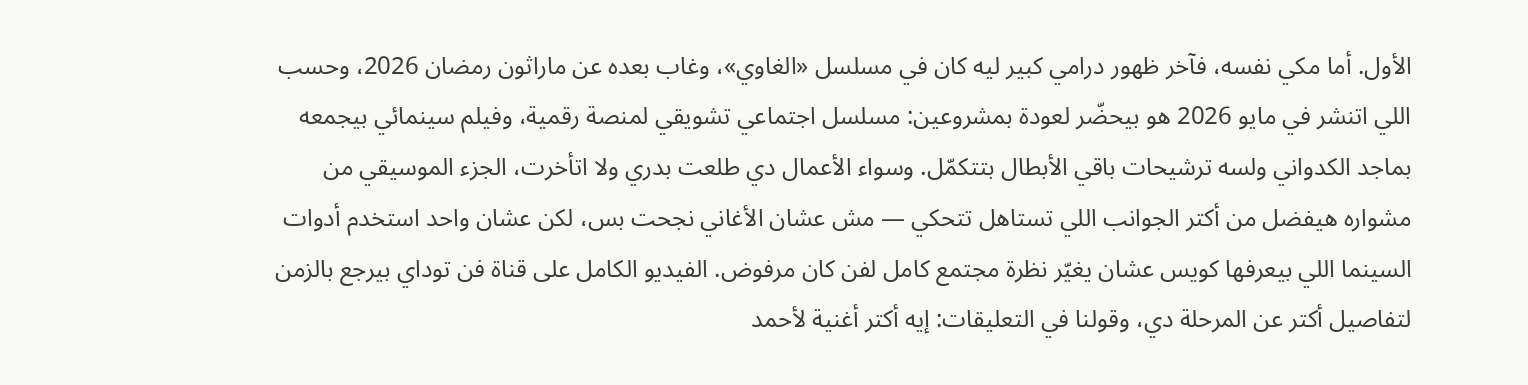الأول. أما مكي نفسه، فآخر ظهور درامي كبير ليه كان في مسلسل «الغاوي»، وغاب بعده عن ماراثون رمضان 2026، وحسب اللي اتنشر في مايو 2026 هو بيحضّر لعودة بمشروعين: مسلسل اجتماعي تشويقي لمنصة رقمية، وفيلم سينمائي بيجمعه بماجد الكدواني ولسه ترشيحات باقي الأبطال بتتكمّل. وسواء الأعمال دي طلعت بدري ولا اتأخرت، الجزء الموسيقي من مشواره هيفضل من أكتر الجوانب اللي تستاهل تتحكي — مش عشان الأغاني نجحت بس، لكن عشان واحد استخدم أدوات السينما اللي بيعرفها كويس عشان يغيّر نظرة مجتمع كامل لفن كان مرفوض. الفيديو الكامل على قناة فن توداي بيرجع بالزمن لتفاصيل أكتر عن المرحلة دي، وقولنا في التعليقات: إيه أكتر أغنية لأحمد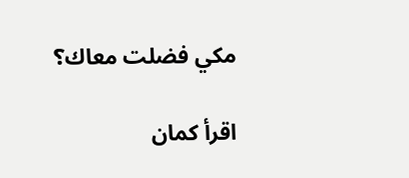مكي فضلت معاك؟

اقرأ كمان